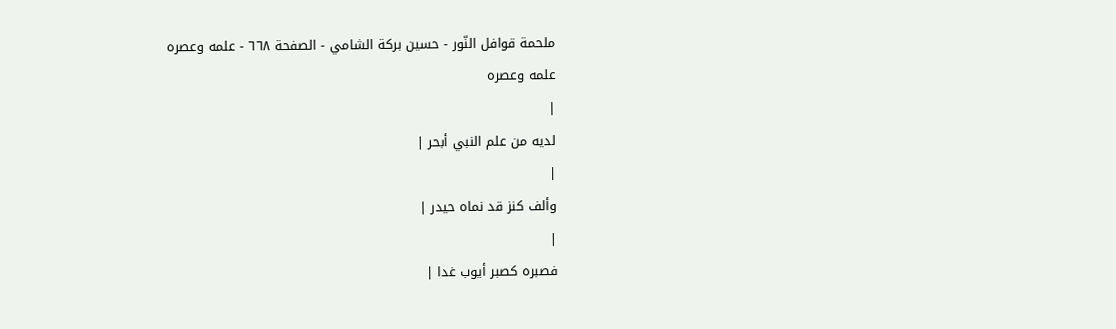ملحمة قوافل النّور - حسين بركة الشامي - الصفحة ٦٦٨ - علمه وعصره
علمه وعصره
|
لديه من علم النبي أبحر |
|
وألف كنز قد نماه حيدر |
|
فصبره كصبر أيوب غدا |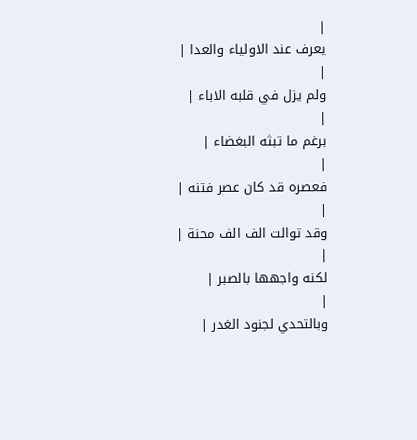|
يعرف عند الاولياء والعدا |
|
ولم يزل في قلبه الاباء |
|
برغم ما تبثه البغضاء |
|
فعصره قد كان عصر فتنه |
|
وقد توالت الف الف محنة |
|
لكنه واجهها بالصبر |
|
وبالتحدي لجنود الغدر |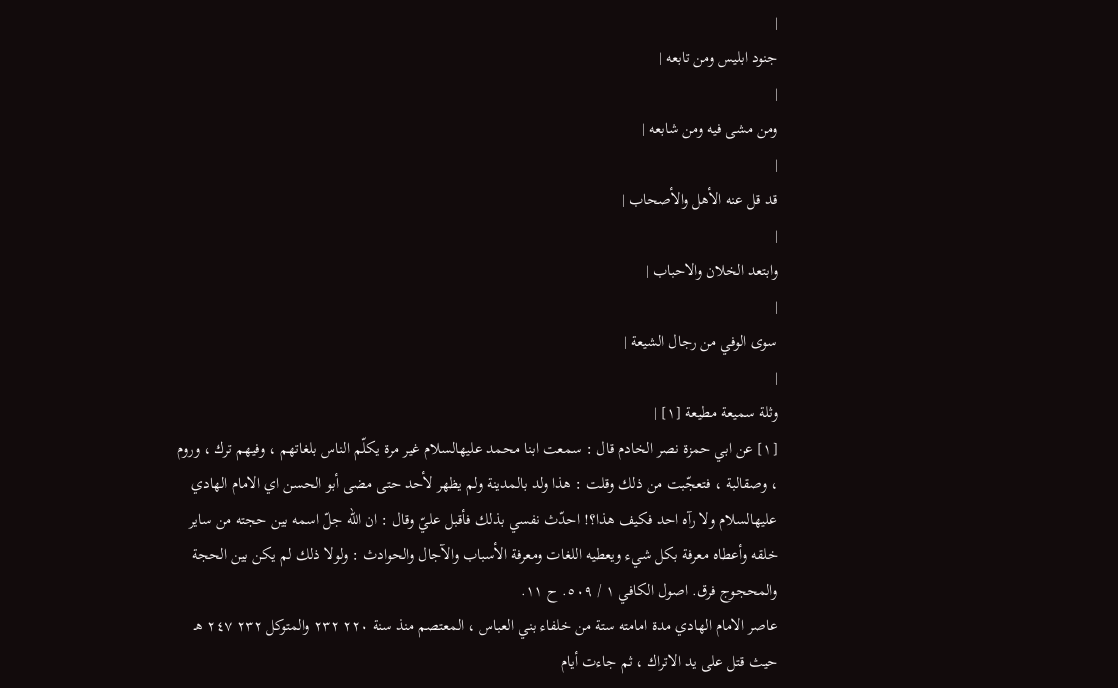|
جنود ابليس ومن تابعه |
|
ومن مشى فيه ومن شابعه |
|
قد قل عنه الأهل والأصحاب |
|
وابتعد الخلان والاحباب |
|
سوى الوفي من رجال الشيعة |
|
وثلة سميعة مطيعة [١] |
[١] عن ابي حمزة نصر الخادم قال : سمعت ابنا محمد عليهالسلام غير مرة يكلّم الناس بلغاتهم ، وفيهم ترك ، وروم ، وصقالبة ، فتعجّبت من ذلك وقلت : هذا ولد بالمدينة ولم يظهر لأحد حتى مضى أبو الحسن اي الامام الهادي عليهالسلام ولا رآه احد فكيف هذا؟! احدّث نفسي بذلك فأقبل عليّ وقال : ان الله جلّ اسمه بين حجته من ساير خلقه وأعطاه معرفة بكل شيء ويعطيه اللغات ومعرفة الأسباب والآجال والحوادث : ولولا ذلك لم يكن بين الحجة والمحجوج فرق. اصول الكافي ١ / ٥٠٩. ح ١١.
عاصر الامام الهادي مدة امامته ستة من خلفاء بني العباس ، المعتصم منذ سنة ٢٢٠ ٢٣٢ والمتوكل ٢٣٢ ٢٤٧ هـ حيث قتل على يد الاتراك ، ثم جاءت أيام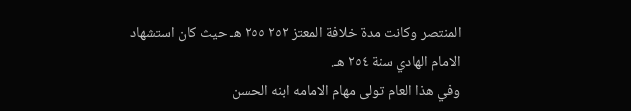المنتصر وكانت مدة خلافة المعتز ٢٥٢ ٢٥٥ هـ حيث كان استشهاد الامام الهادي سنة ٢٥٤ هـ.
وفي هذا العام تولى مهام الامامه ابنه الحسن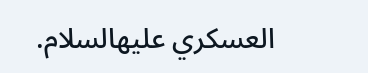العسكري عليهالسلام.